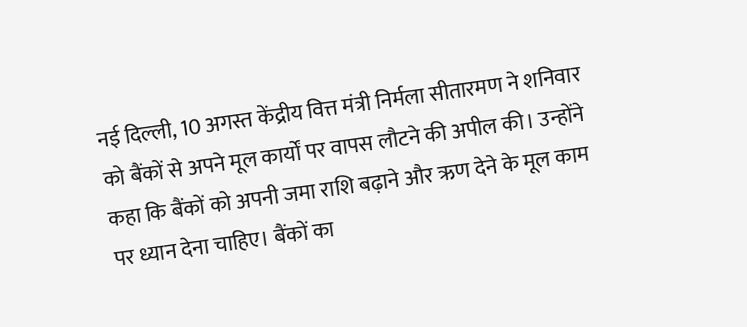नई दिल्ली, 10 अगस्त केंद्रीय वित्त मंत्री निर्मला सीतारमण ने शनिवार को बैंकों से अपने मूल कार्यों पर वापस लौटने की अपील की। उन्होंने कहा कि बैंकों को अपनी जमा राशि बढ़ाने और ऋण देने के मूल काम पर ध्यान देना चाहिए। बैंकों का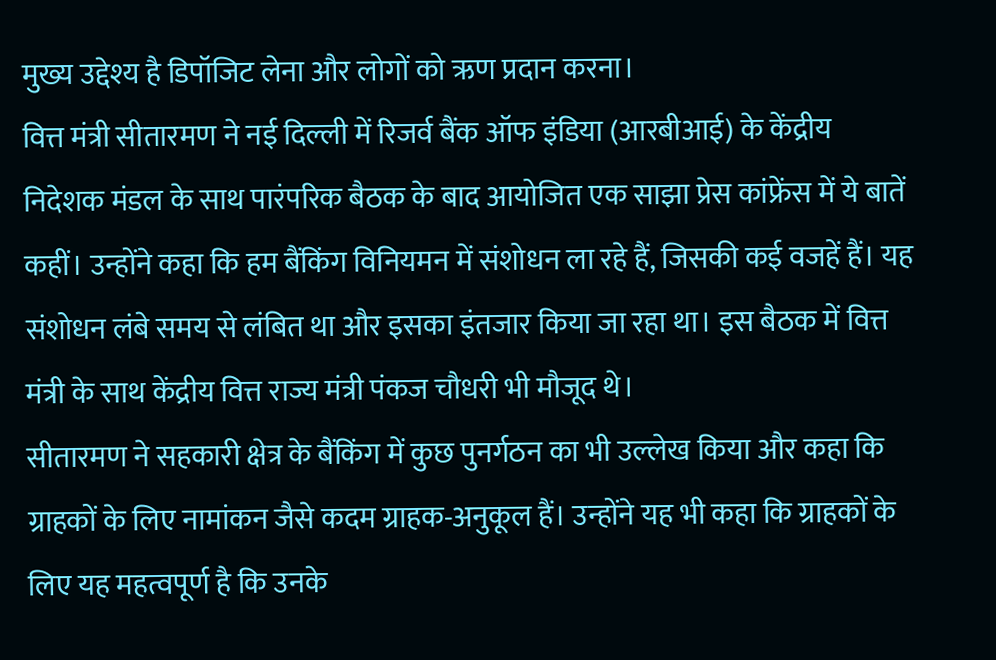मुख्य उद्देश्य है डिपॉजिट लेना और लोगों को ऋण प्रदान करना।
वित्त मंत्री सीतारमण ने नई दिल्ली में रिजर्व बैंक ऑफ इंडिया (आरबीआई) के केंद्रीय निदेशक मंडल के साथ पारंपरिक बैठक के बाद आयोजित एक साझा प्रेस कांफ्रेंस में ये बातें कहीं। उन्होंने कहा कि हम बैंकिंग विनियमन में संशोधन ला रहे हैं, जिसकी कई वजहें हैं। यह संशोधन लंबे समय से लंबित था और इसका इंतजार किया जा रहा था। इस बैठक में वित्त मंत्री के साथ केंद्रीय वित्त राज्य मंत्री पंकज चौधरी भी मौजूद थे।
सीतारमण ने सहकारी क्षेत्र के बैंकिंग में कुछ पुनर्गठन का भी उल्लेख किया और कहा कि ग्राहकों के लिए नामांकन जैसे कदम ग्राहक-अनुकूल हैं। उन्होंने यह भी कहा कि ग्राहकों के लिए यह महत्वपूर्ण है कि उनके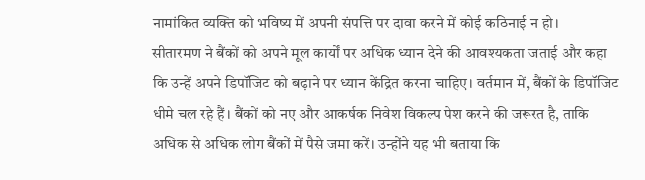नामांकित व्यक्ति को भविष्य में अपनी संपत्ति पर दावा करने में कोई कठिनाई न हो।
सीतारमण ने बैंकों को अपने मूल कार्यों पर अधिक ध्यान देने की आवश्यकता जताई और कहा कि उन्हें अपने डिपॉजिट को बढ़ाने पर ध्यान केंद्रित करना चाहिए। वर्तमान में, बैंकों के डिपॉजिट धीमे चल रहे हैं। बैंकों को नए और आकर्षक निवेश विकल्प पेश करने की जरूरत है, ताकि अधिक से अधिक लोग बैंकों में पैसे जमा करें। उन्होंने यह भी बताया कि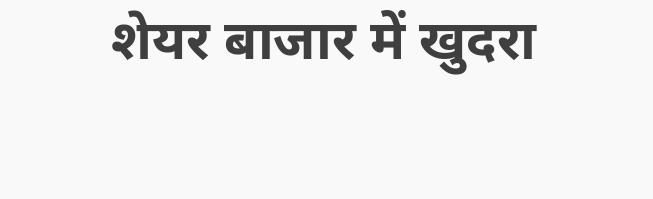शेयर बाजार में खुदरा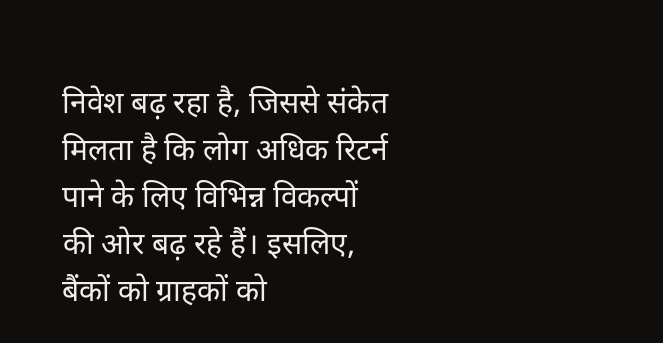निवेश बढ़ रहा है, जिससे संकेत मिलता है कि लोग अधिक रिटर्न पाने के लिए विभिन्न विकल्पों की ओर बढ़ रहे हैं। इसलिए, बैंकों को ग्राहकों को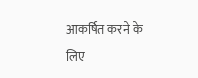आकर्षित करने के लिए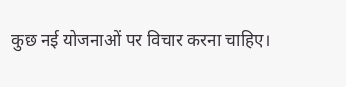कुछ नई योजनाओं पर विचार करना चाहिए।